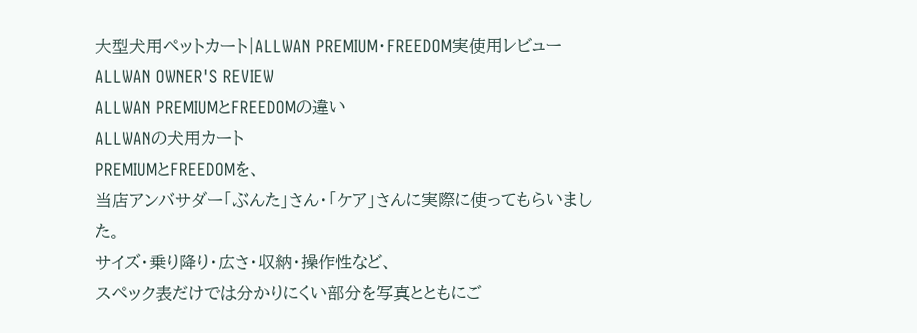大型犬用ペットカート|ALLWAN PREMIUM・FREEDOM実使用レビュー
ALLWAN OWNER'S REVIEW
ALLWAN PREMIUMとFREEDOMの違い
ALLWANの犬用カート
PREMIUMとFREEDOMを、
当店アンバサダー「ぶんた」さん・「ケア」さんに実際に使ってもらいました。
サイズ・乗り降り・広さ・収納・操作性など、
スペック表だけでは分かりにくい部分を写真とともにご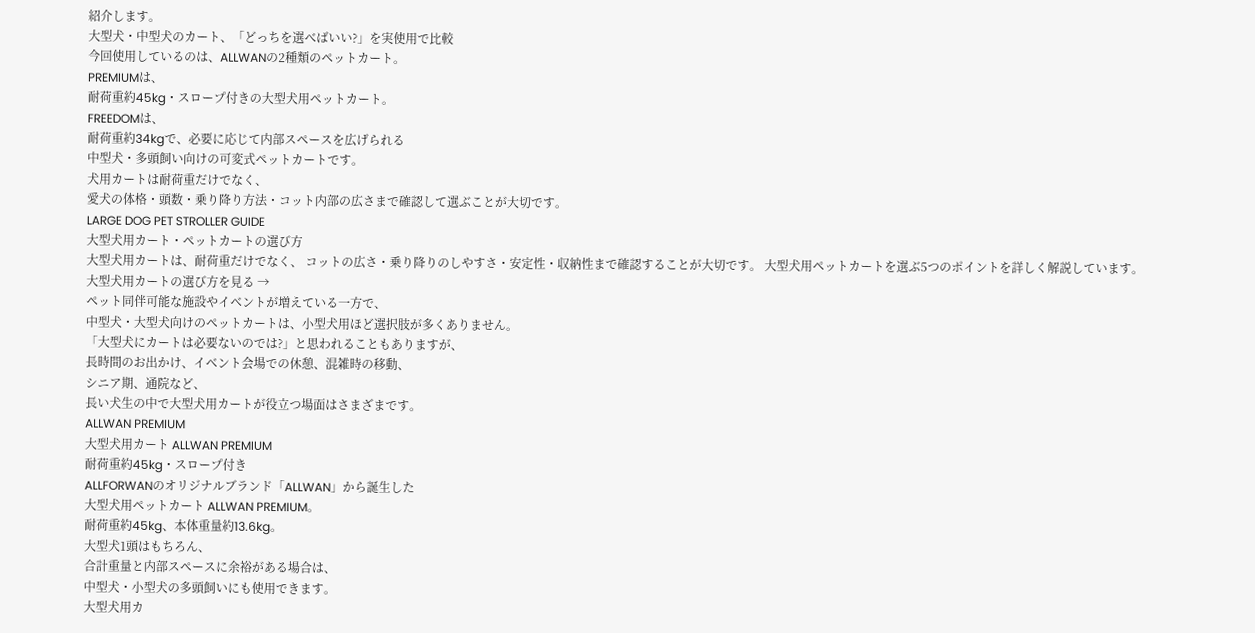紹介します。
大型犬・中型犬のカート、「どっちを選べばいい?」を実使用で比較
今回使用しているのは、ALLWANの2種類のペットカート。
PREMIUMは、
耐荷重約45kg・スロープ付きの大型犬用ペットカート。
FREEDOMは、
耐荷重約34kgで、必要に応じて内部スペースを広げられる
中型犬・多頭飼い向けの可変式ペットカートです。
犬用カートは耐荷重だけでなく、
愛犬の体格・頭数・乗り降り方法・コット内部の広さまで確認して選ぶことが大切です。
LARGE DOG PET STROLLER GUIDE
大型犬用カート・ペットカートの選び方
大型犬用カートは、耐荷重だけでなく、 コットの広さ・乗り降りのしやすさ・安定性・収納性まで確認することが大切です。 大型犬用ペットカートを選ぶ5つのポイントを詳しく解説しています。
大型犬用カートの選び方を見る →
ペット同伴可能な施設やイベントが増えている一方で、
中型犬・大型犬向けのペットカートは、小型犬用ほど選択肢が多くありません。
「大型犬にカートは必要ないのでは?」と思われることもありますが、
長時間のお出かけ、イベント会場での休憩、混雑時の移動、
シニア期、通院など、
長い犬生の中で大型犬用カートが役立つ場面はさまざまです。
ALLWAN PREMIUM
大型犬用カート ALLWAN PREMIUM
耐荷重約45kg・スロープ付き
ALLFORWANのオリジナルブランド「ALLWAN」から誕生した
大型犬用ペットカート ALLWAN PREMIUM。
耐荷重約45kg、本体重量約13.6kg。
大型犬1頭はもちろん、
合計重量と内部スペースに余裕がある場合は、
中型犬・小型犬の多頭飼いにも使用できます。
大型犬用カ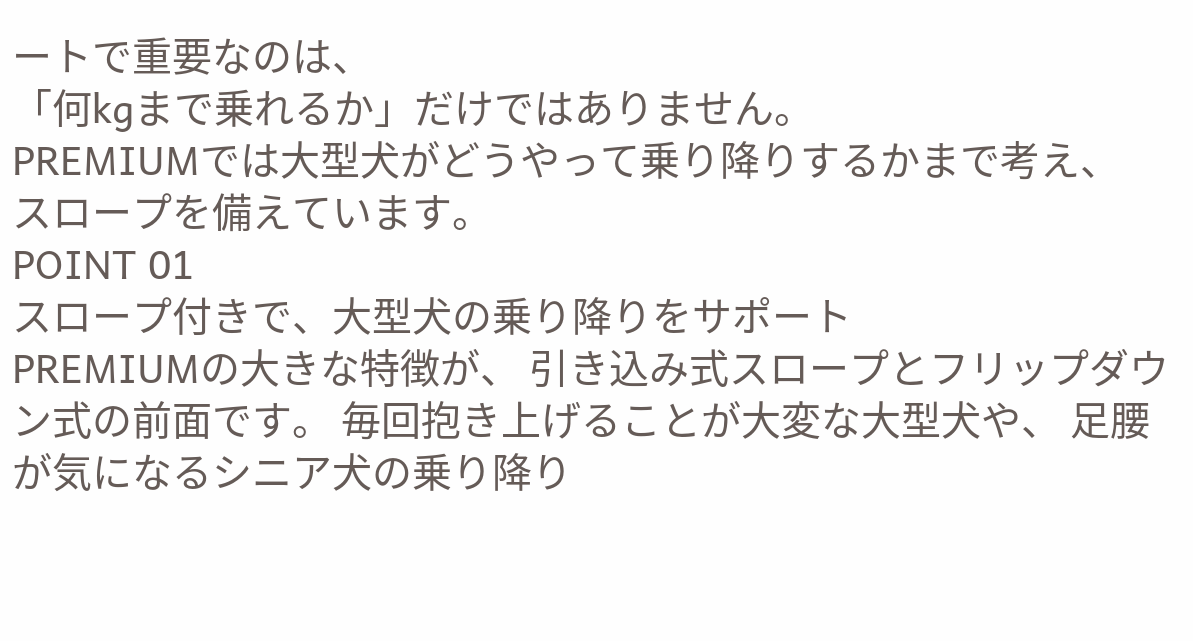ートで重要なのは、
「何kgまで乗れるか」だけではありません。
PREMIUMでは大型犬がどうやって乗り降りするかまで考え、
スロープを備えています。
POINT 01
スロープ付きで、大型犬の乗り降りをサポート
PREMIUMの大きな特徴が、 引き込み式スロープとフリップダウン式の前面です。 毎回抱き上げることが大変な大型犬や、 足腰が気になるシニア犬の乗り降り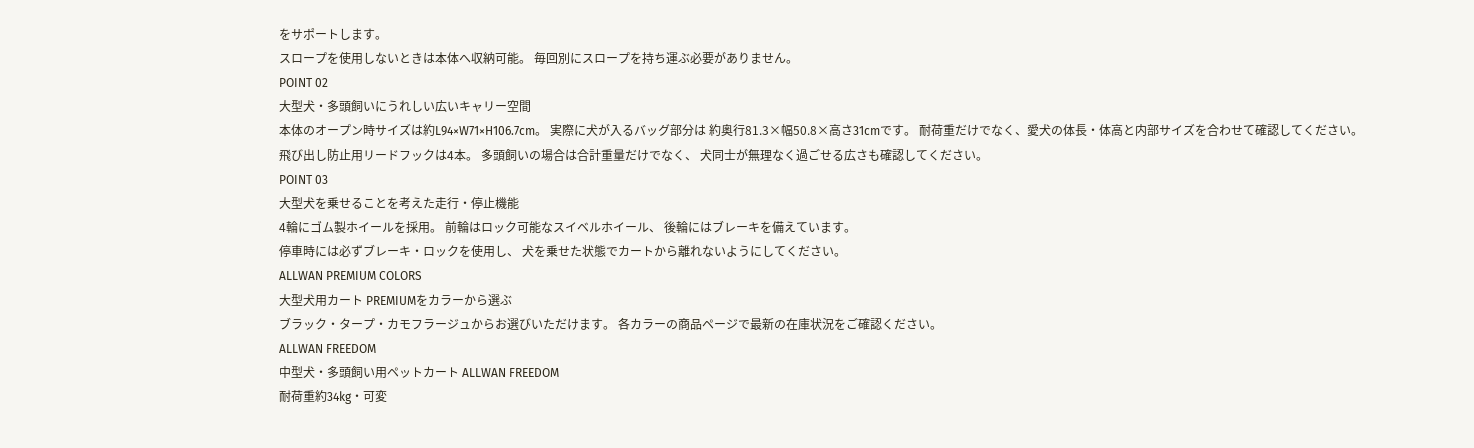をサポートします。
スロープを使用しないときは本体へ収納可能。 毎回別にスロープを持ち運ぶ必要がありません。
POINT 02
大型犬・多頭飼いにうれしい広いキャリー空間
本体のオープン時サイズは約L94×W71×H106.7cm。 実際に犬が入るバッグ部分は 約奥行81.3×幅50.8×高さ31cmです。 耐荷重だけでなく、愛犬の体長・体高と内部サイズを合わせて確認してください。
飛び出し防止用リードフックは4本。 多頭飼いの場合は合計重量だけでなく、 犬同士が無理なく過ごせる広さも確認してください。
POINT 03
大型犬を乗せることを考えた走行・停止機能
4輪にゴム製ホイールを採用。 前輪はロック可能なスイベルホイール、 後輪にはブレーキを備えています。
停車時には必ずブレーキ・ロックを使用し、 犬を乗せた状態でカートから離れないようにしてください。
ALLWAN PREMIUM COLORS
大型犬用カート PREMIUMをカラーから選ぶ
ブラック・タープ・カモフラージュからお選びいただけます。 各カラーの商品ページで最新の在庫状況をご確認ください。
ALLWAN FREEDOM
中型犬・多頭飼い用ペットカート ALLWAN FREEDOM
耐荷重約34kg・可変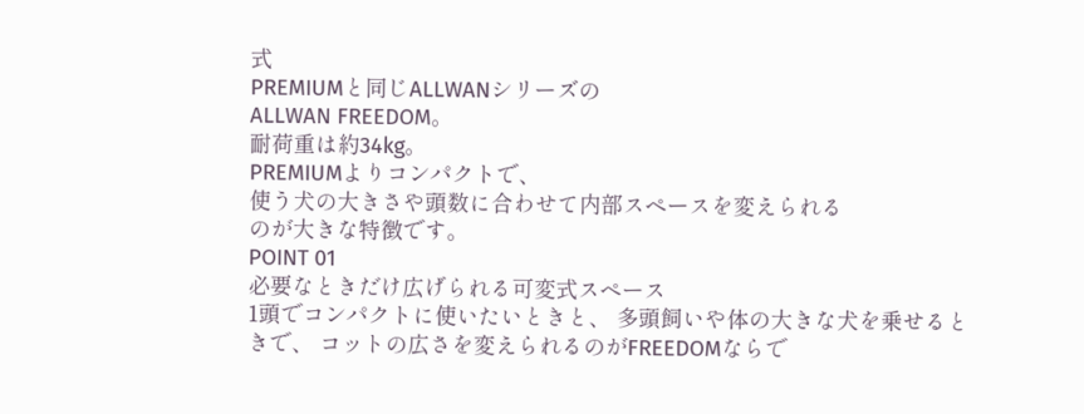式
PREMIUMと同じALLWANシリーズの
ALLWAN FREEDOM。
耐荷重は約34kg。
PREMIUMよりコンパクトで、
使う犬の大きさや頭数に合わせて内部スペースを変えられる
のが大きな特徴です。
POINT 01
必要なときだけ広げられる可変式スペース
1頭でコンパクトに使いたいときと、 多頭飼いや体の大きな犬を乗せるときで、 コットの広さを変えられるのがFREEDOMならで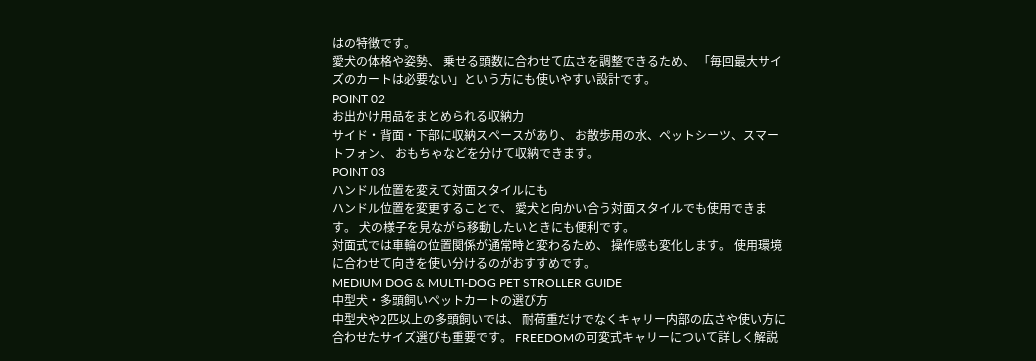はの特徴です。
愛犬の体格や姿勢、 乗せる頭数に合わせて広さを調整できるため、 「毎回最大サイズのカートは必要ない」という方にも使いやすい設計です。
POINT 02
お出かけ用品をまとめられる収納力
サイド・背面・下部に収納スペースがあり、 お散歩用の水、ペットシーツ、スマートフォン、 おもちゃなどを分けて収納できます。
POINT 03
ハンドル位置を変えて対面スタイルにも
ハンドル位置を変更することで、 愛犬と向かい合う対面スタイルでも使用できます。 犬の様子を見ながら移動したいときにも便利です。
対面式では車輪の位置関係が通常時と変わるため、 操作感も変化します。 使用環境に合わせて向きを使い分けるのがおすすめです。
MEDIUM DOG & MULTI-DOG PET STROLLER GUIDE
中型犬・多頭飼いペットカートの選び方
中型犬や2匹以上の多頭飼いでは、 耐荷重だけでなくキャリー内部の広さや使い方に合わせたサイズ選びも重要です。 FREEDOMの可変式キャリーについて詳しく解説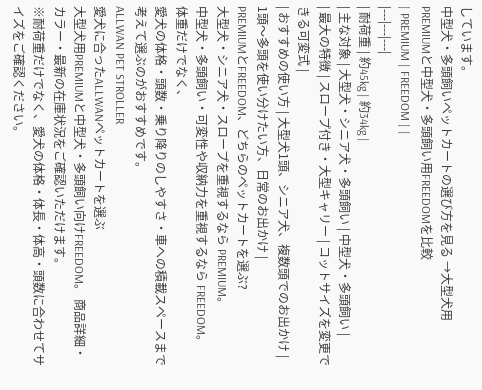しています。
中型犬・多頭飼いペットカートの選び方を見る →大型犬用PREMIUMと中型犬・多頭飼い用FREEDOMを比較
| PREMIUM | FREEDOM | |
|---|---|---|
| 耐荷重 | 約45kg | 約34kg |
| 主な対象 | 大型犬・シニア犬・多頭飼い | 中型犬・多頭飼い |
| 最大の特徴 | スロープ付き・大型キャリー | コットサイズを変更できる可変式 |
| おすすめの使い方 | 大型犬1頭、シニア犬、複数頭でのお出かけ | 1頭〜多頭を使い分けたい方、日常のお出かけ |
PREMIUMとFREEDOM、どちらのペットカートを選ぶ?
大型犬・シニア犬・スロープを重視するなら PREMIUM。
中型犬・多頭飼い・可変性や収納力を重視するなら FREEDOM。
体重だけでなく、
愛犬の体格・頭数・乗り降りのしやすさ・車への積載スペースまで考えて選ぶのがおすすめです。
ALLWAN PET STROLLER
愛犬に合ったALLWANペットカートを選ぶ
大型犬用PREMIUMと中型犬・多頭飼い向けFREEDOM。 商品詳細・カラー・最新の在庫状況をご確認いただけます。
※耐荷重だけでなく、愛犬の体格・体長・体高・頭数に合わせてサイズをご確認ください。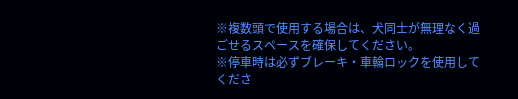※複数頭で使用する場合は、犬同士が無理なく過ごせるスペースを確保してください。
※停車時は必ずブレーキ・車輪ロックを使用してくださ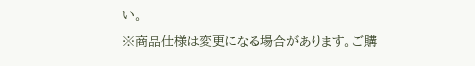い。
※商品仕様は変更になる場合があります。ご購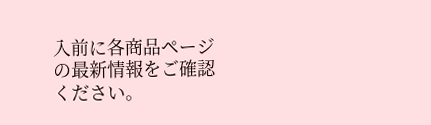入前に各商品ページの最新情報をご確認ください。